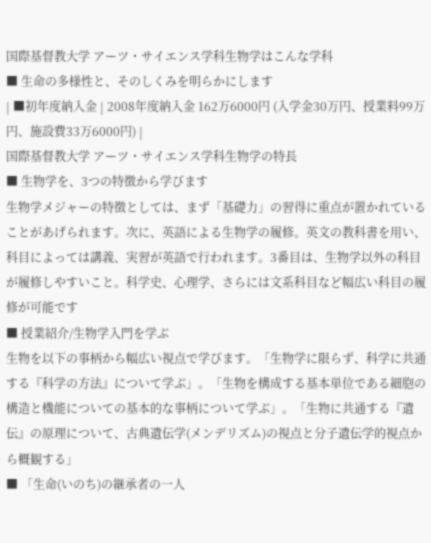国際基督教大学 アーツ・サイエンス学科生物学はこんな学科
■ 生命の多様性と、そのしくみを明らかにします
| ■初年度納入金 | 2008年度納入金 162万6000円 (入学金30万円、授業料99万円、施設費33万6000円) |
国際基督教大学 アーツ・サイエンス学科生物学の特長
■ 生物学を、3つの特徴から学びます
生物学メジャーの特徴としては、まず「基礎力」の習得に重点が置かれていることがあげられます。次に、英語による生物学の履修。英文の教科書を用い、科目によっては講義、実習が英語で行われます。3番目は、生物学以外の科目が履修しやすいこと。科学史、心理学、さらには文系科目など幅広い科目の履修が可能です
■ 授業紹介/生物学入門を学ぶ
生物を以下の事柄から幅広い視点で学びます。「生物学に限らず、科学に共通する『科学の方法』について学ぶ」。「生物を構成する基本単位である細胞の構造と機能についての基本的な事柄について学ぶ」。「生物に共通する『遺伝』の原理について、古典遺伝学(メンデリズム)の視点と分子遺伝学的視点から概観する」
■ 「生命(いのち)の継承者の一人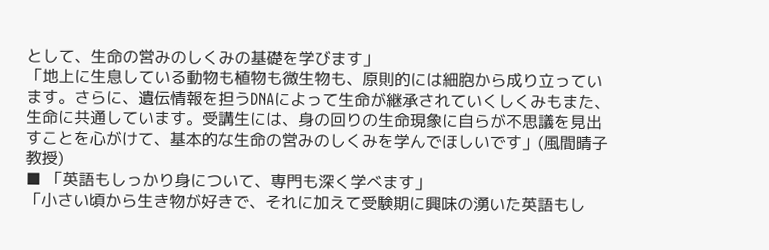として、生命の営みのしくみの基礎を学びます」
「地上に生息している動物も植物も微生物も、原則的には細胞から成り立っています。さらに、遺伝情報を担うDNAによって生命が継承されていくしくみもまた、生命に共通しています。受講生には、身の回りの生命現象に自らが不思議を見出すことを心がけて、基本的な生命の営みのしくみを学んでほしいです」(風間晴子教授)
■ 「英語もしっかり身について、専門も深く学べます」
「小さい頃から生き物が好きで、それに加えて受験期に興味の湧いた英語もし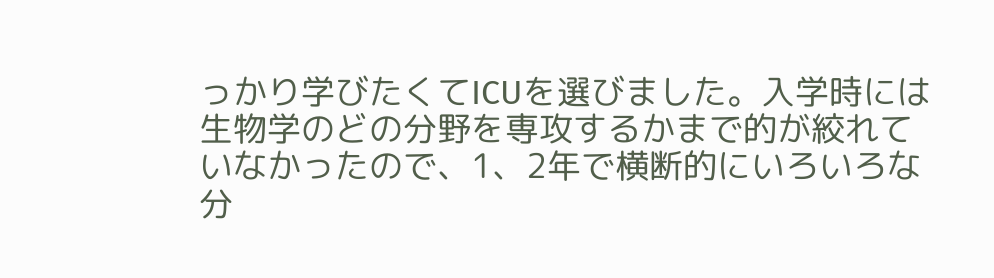っかり学びたくてICUを選びました。入学時には生物学のどの分野を専攻するかまで的が絞れていなかったので、1、2年で横断的にいろいろな分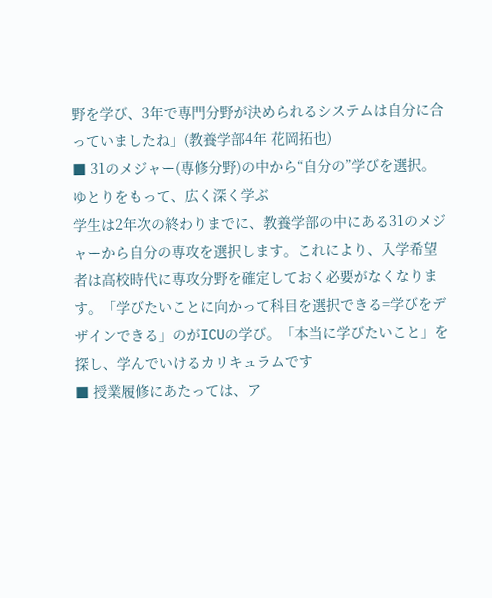野を学び、3年で専門分野が決められるシステムは自分に合っていましたね」(教養学部4年 花岡拓也)
■ 31のメジャー(専修分野)の中から“自分の”学びを選択。ゆとりをもって、広く深く学ぶ
学生は2年次の終わりまでに、教養学部の中にある31のメジャーから自分の専攻を選択します。これにより、入学希望者は高校時代に専攻分野を確定しておく必要がなくなります。「学びたいことに向かって科目を選択できる=学びをデザインできる」のがICUの学び。「本当に学びたいこと」を探し、学んでいけるカリキュラムです
■ 授業履修にあたっては、ア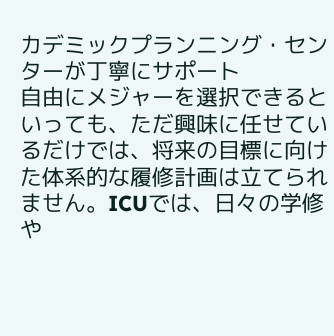カデミックプランニング・センターが丁寧にサポート
自由にメジャーを選択できるといっても、ただ興味に任せているだけでは、将来の目標に向けた体系的な履修計画は立てられません。ICUでは、日々の学修や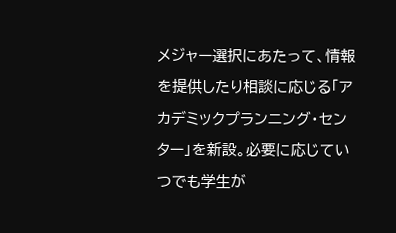メジャー選択にあたって、情報を提供したり相談に応じる「アカデミックプランニング・センター」を新設。必要に応じていつでも学生が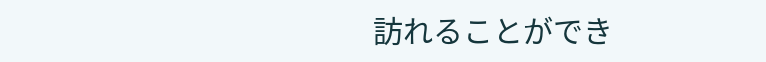訪れることができ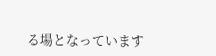る場となっています